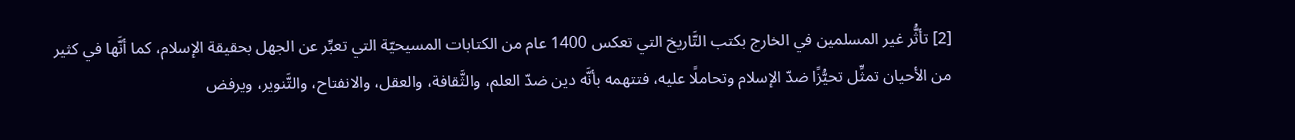[2] تأثُّر غير المسلمين في الخارج بكتب التَّاريخ التي تعكس 1400 عام من الكتابات المسيحيّة التي تعبِّر عن الجهل بحقيقة الإسلام، كما أنَّها في كثير من الأحيان تمثِّل تحيُّزًا ضدّ الإسلام وتحاملًا عليه، فتتهمه بأنَّه دين ضدّ العلم، والثَّقافة، والعقل، والانفتاح، والتَّنوير، ويرفض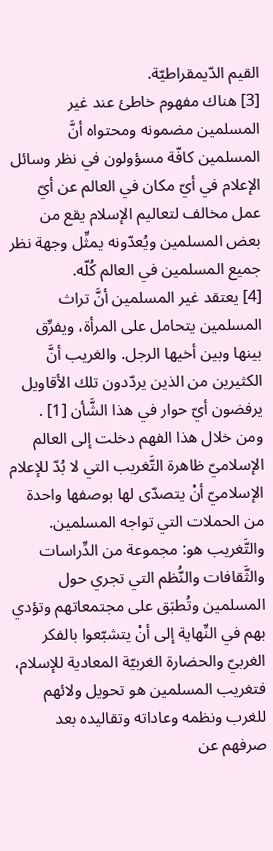القيم الدّيمقراطيّة.
[3] هناك مفهوم خاطئ عند غير المسلمين مضمونه ومحتواه أنَّ المسلمين كافّة مسؤولون في نظر وسائل الإعلام في أيّ مكان في العالم عن أيّ عمل مخالف لتعاليم الإسلام يقع من بعض المسلمين ويُعدّونه يمثِّل وجهة نظر جميع المسلمين في العالم كُلّه.
[4] يعتقد غير المسلمين أنَّ تراث المسلمين يتحامل على المرأة، ويفرِّق بينها وبين أخيها الرجل. والغريب أنَّ الكثيرين من الذين يردّدون تلك الأقاويل يرفضون أيّ حوار في هذا الشَّأن [1] .
ومن خلال هذا الفهم دخلت إلى العالم الإسلاميّ ظاهرة التَّغريب التي لا بُدّ للإعلام الإسلاميّ أنْ يتصدّى لها بوصفها واحدة من الحملات التي تواجه المسلمين.
والتَّغريب هو: مجموعة من الدِّراسات والثَّقافات والنُّظم التي تجري حول المسلمين وتُطبَق على مجتمعاتهم وتؤدي بهم في النِّهاية إلى أنْ يتشبّعوا بالفكر الغربيّ والحضارة الغربيّة المعادية للإسلام، فتغريب المسلمين هو تحويل ولائهم للغرب ونظمه وعاداته وتقاليده بعد صرفهم عن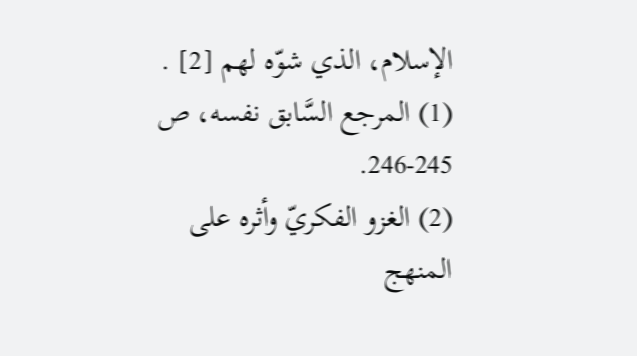الإسلام، الذي شوّه لهم [2] .
(1) المرجع السَّابق نفسه، ص 245-246.
(2) الغزو الفكريّ وأثره على المنهج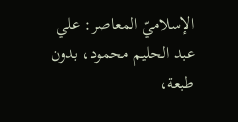الإسلاميّ المعاصر: علي عبد الحليم محمود، بدون طبعة،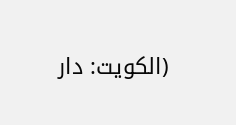(الكويت: دار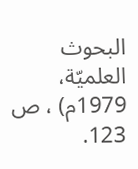البحوث العلميّة، 1979م) ، ص 123.